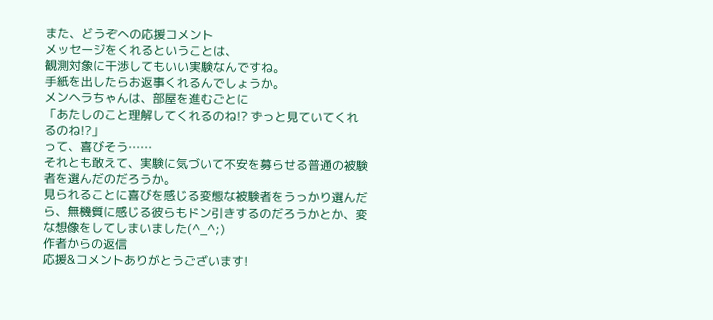また、どうぞへの応援コメント
メッセージをくれるということは、
観測対象に干渉してもいい実験なんですね。
手紙を出したらお返事くれるんでしょうか。
メンヘラちゃんは、部屋を進むごとに
「あたしのこと理解してくれるのね!? ずっと見ていてくれるのね!?」
って、喜びそう……
それとも敢えて、実験に気づいて不安を募らせる普通の被験者を選んだのだろうか。
見られることに喜びを感じる変態な被験者をうっかり選んだら、無機質に感じる彼らもドン引きするのだろうかとか、変な想像をしてしまいました(^_^;)
作者からの返信
応援&コメントありがとうございます!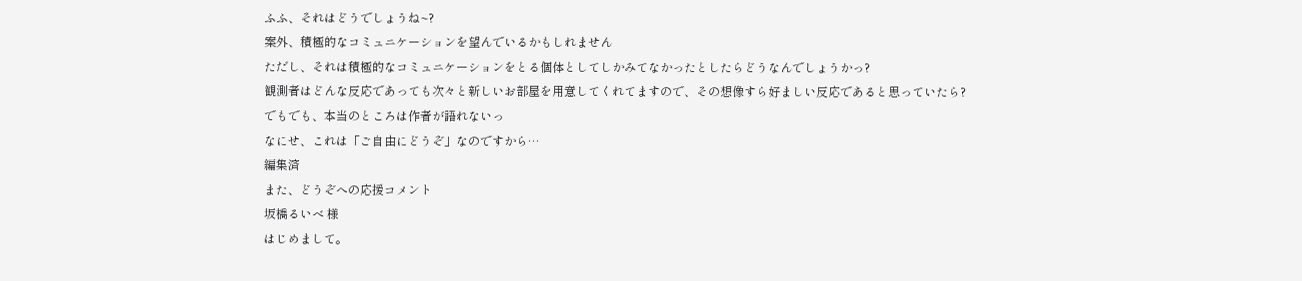ふふ、それはどうでしょうね~?
案外、積極的なコミュニケーションを望んでいるかもしれません
ただし、それは積極的なコミュニケーションをとる個体としてしかみてなかったとしたらどうなんでしょうかっ?
観測者はどんな反応であっても次々と新しいお部屋を用意してくれてますので、その想像すら好ましい反応であると思っていたら?
でもでも、本当のところは作者が語れないっ
なにせ、これは「ご自由にどうぞ」なのですから…
編集済
また、どうぞへの応援コメント
坂橋るいべ 様
はじめまして。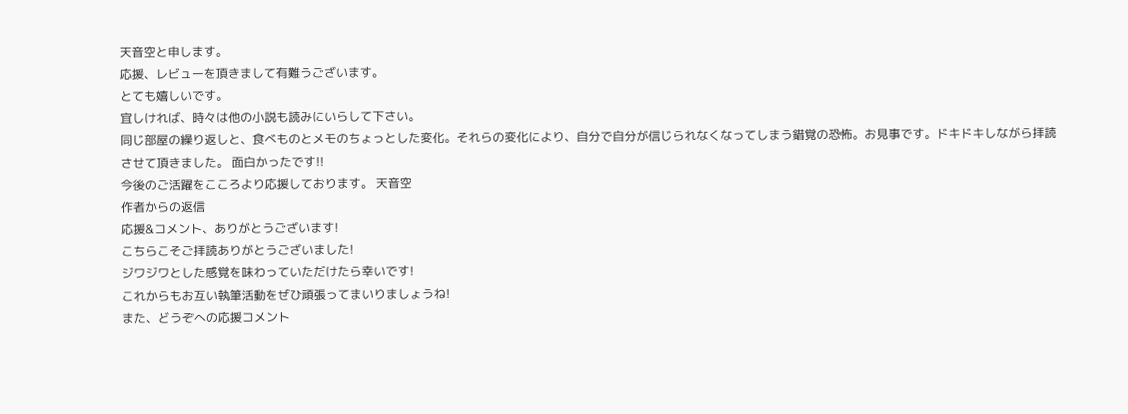天音空と申します。
応援、レビューを頂きまして有難うございます。
とても嬉しいです。
宜しければ、時々は他の小説も読みにいらして下さい。
同じ部屋の繰り返しと、食べものとメモのちょっとした変化。それらの変化により、自分で自分が信じられなくなってしまう錯覚の恐怖。お見事です。ドキドキしながら拝読させて頂きました。 面白かったです!!
今後のご活躍をこころより応援しております。 天音空
作者からの返信
応援&コメント、ありがとうございます!
こちらこそご拝読ありがとうございました!
ジワジワとした感覚を味わっていただけたら幸いです!
これからもお互い執筆活動をぜひ頑張ってまいりましょうね!
また、どうぞへの応援コメント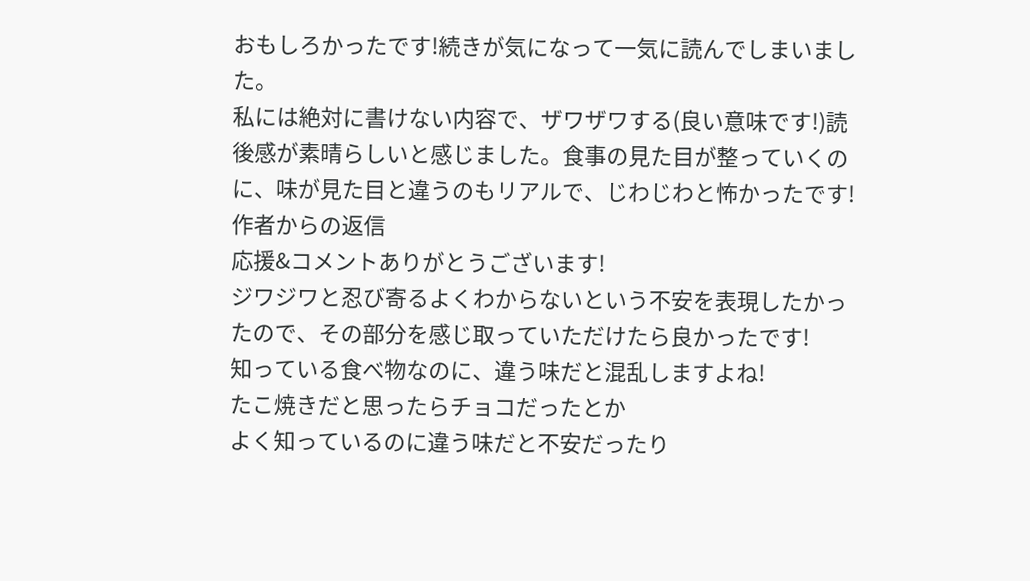おもしろかったです!続きが気になって一気に読んでしまいました。
私には絶対に書けない内容で、ザワザワする(良い意味です!)読後感が素晴らしいと感じました。食事の見た目が整っていくのに、味が見た目と違うのもリアルで、じわじわと怖かったです!
作者からの返信
応援&コメントありがとうございます!
ジワジワと忍び寄るよくわからないという不安を表現したかったので、その部分を感じ取っていただけたら良かったです!
知っている食べ物なのに、違う味だと混乱しますよね!
たこ焼きだと思ったらチョコだったとか
よく知っているのに違う味だと不安だったり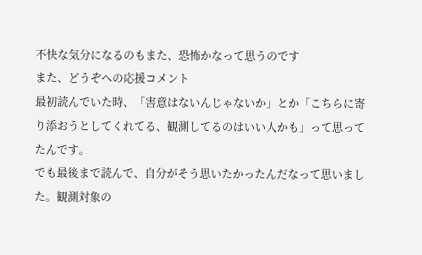不快な気分になるのもまた、恐怖かなって思うのです
また、どうぞへの応援コメント
最初読んでいた時、「害意はないんじゃないか」とか「こちらに寄り添おうとしてくれてる、観測してるのはいい人かも」って思ってたんです。
でも最後まで読んで、自分がそう思いたかったんだなって思いました。観測対象の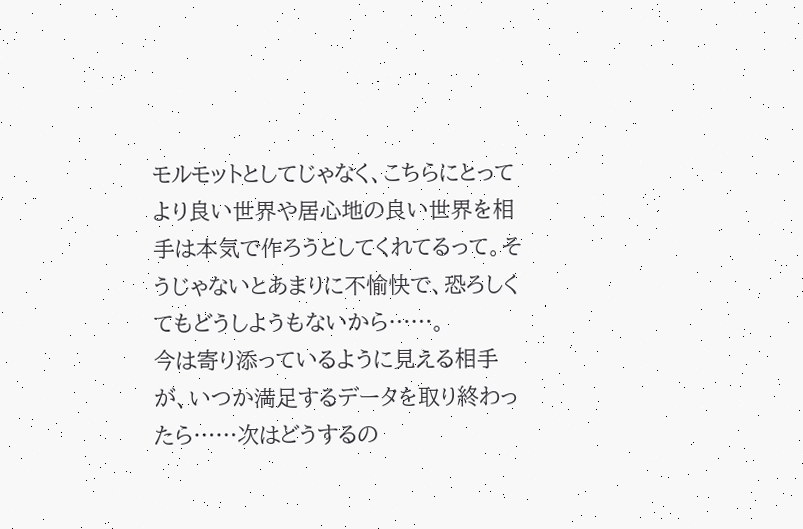モルモットとしてじゃなく、こちらにとってより良い世界や居心地の良い世界を相手は本気で作ろうとしてくれてるって。そうじゃないとあまりに不愉快で、恐ろしくてもどうしようもないから……。
今は寄り添っているように見える相手が、いつか満足するデータを取り終わったら……次はどうするの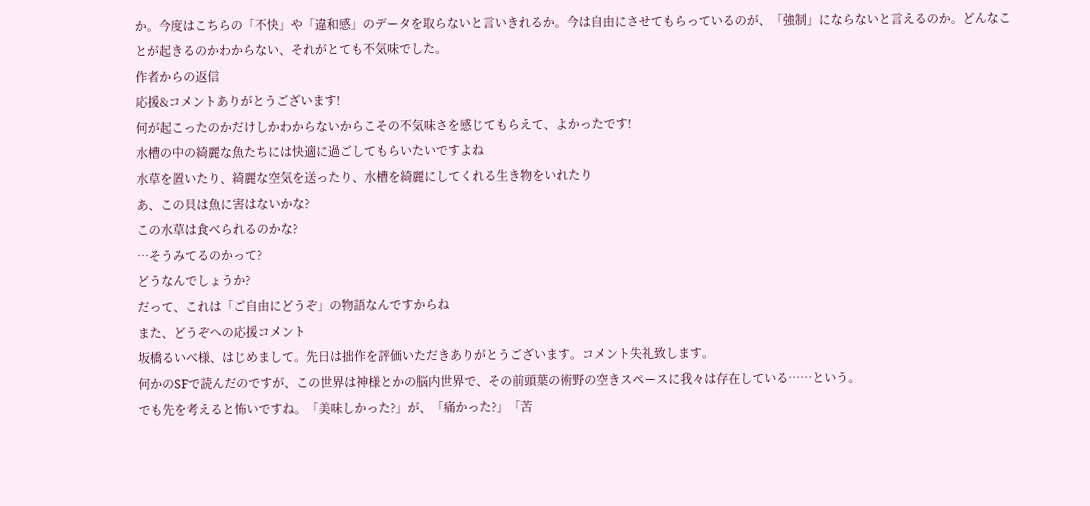か。今度はこちらの「不快」や「違和感」のデータを取らないと言いきれるか。今は自由にさせてもらっているのが、「強制」にならないと言えるのか。どんなことが起きるのかわからない、それがとても不気味でした。
作者からの返信
応援&コメントありがとうございます!
何が起こったのかだけしかわからないからこその不気味さを感じてもらえて、よかったです!
水槽の中の綺麗な魚たちには快適に過ごしてもらいたいですよね
水草を置いたり、綺麗な空気を送ったり、水槽を綺麗にしてくれる生き物をいれたり
あ、この貝は魚に害はないかな?
この水草は食べられるのかな?
…そうみてるのかって?
どうなんでしょうか?
だって、これは「ご自由にどうぞ」の物語なんですからね
また、どうぞへの応援コメント
坂橋るいべ様、はじめまして。先日は拙作を評価いただきありがとうございます。コメント失礼致します。
何かのSFで読んだのですが、この世界は神様とかの脳内世界で、その前頭葉の術野の空きスペースに我々は存在している……という。
でも先を考えると怖いですね。「美味しかった?」が、「痛かった?」「苦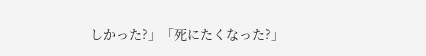しかった?」「死にたくなった?」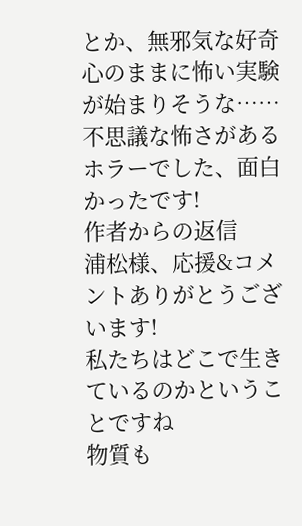とか、無邪気な好奇心のままに怖い実験が始まりそうな……
不思議な怖さがあるホラーでした、面白かったです!
作者からの返信
浦松様、応援&コメントありがとうございます!
私たちはどこで生きているのかということですね
物質も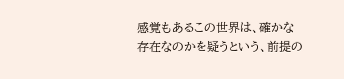感覚もあるこの世界は、確かな存在なのかを疑うという、前提の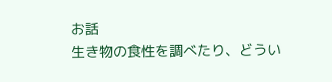お話
生き物の食性を調べたり、どうい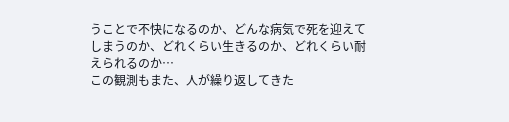うことで不快になるのか、どんな病気で死を迎えてしまうのか、どれくらい生きるのか、どれくらい耐えられるのか…
この観測もまた、人が繰り返してきた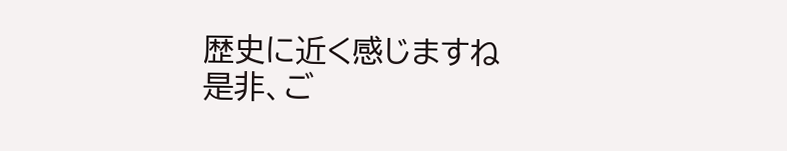歴史に近く感じますね
是非、ご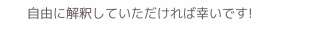自由に解釈していただければ幸いです!